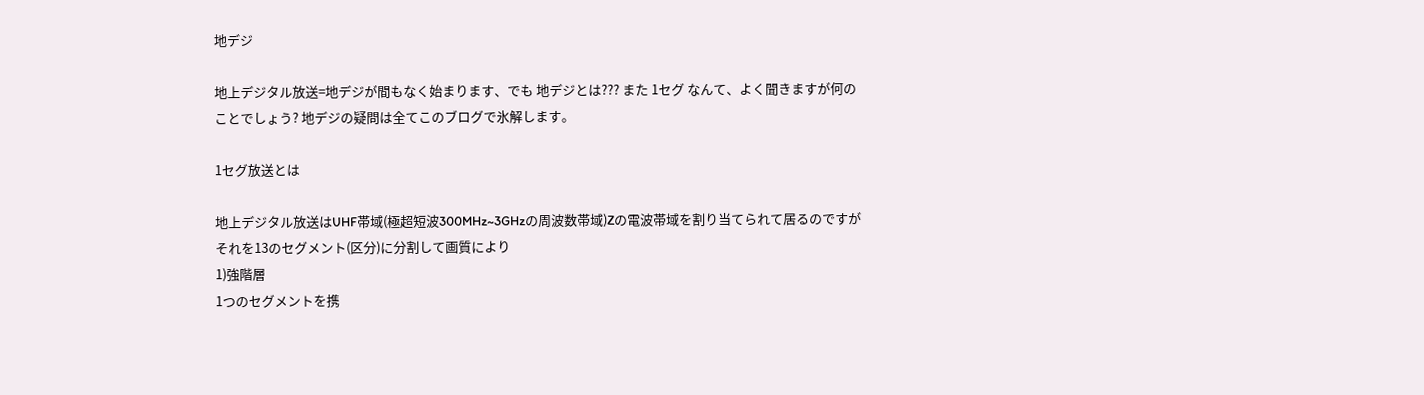地デジ

地上デジタル放送=地デジが間もなく始まります、でも 地デジとは??? また 1セグ なんて、よく聞きますが何のことでしょう? 地デジの疑問は全てこのブログで氷解します。

1セグ放送とは

地上デジタル放送はUHF帯域(極超短波300MHz~3GHzの周波数帯域)Zの電波帯域を割り当てられて居るのですがそれを13のセグメント(区分)に分割して画質により
1)強階層
1つのセグメントを携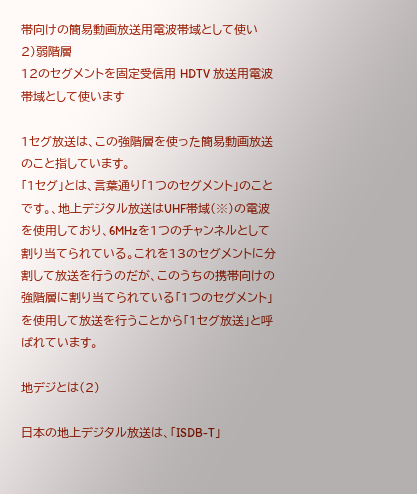帯向けの簡易動画放送用電波帯域として使い
2)弱階層
12のセグメントを固定受信用 HDTV 放送用電波帯域として使います

1セグ放送は、この強階層を使った簡易動画放送のこと指しています。
「1セグ」とは、言葉通り「1つのセグメント」のことです。、地上デジタル放送はUHF帯域(※)の電波を使用しており、6MHzを1つのチャンネルとして割り当てられている。これを13のセグメントに分割して放送を行うのだが、このうちの携帯向けの強階層に割り当てられている「1つのセグメント」を使用して放送を行うことから「1セグ放送」と呼ばれています。

地デジとは(2)

日本の地上デジタル放送は、「ISDB-T」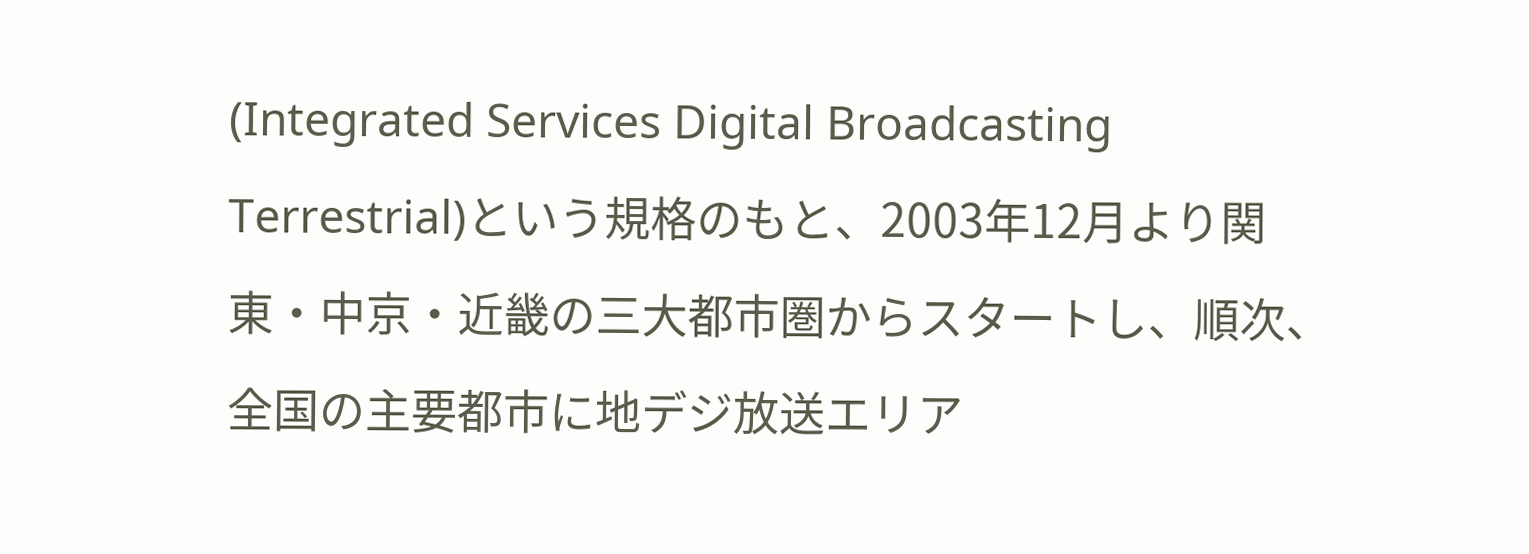(Integrated Services Digital Broadcasting Terrestrial)という規格のもと、2003年12月より関東・中京・近畿の三大都市圏からスタートし、順次、全国の主要都市に地デジ放送エリア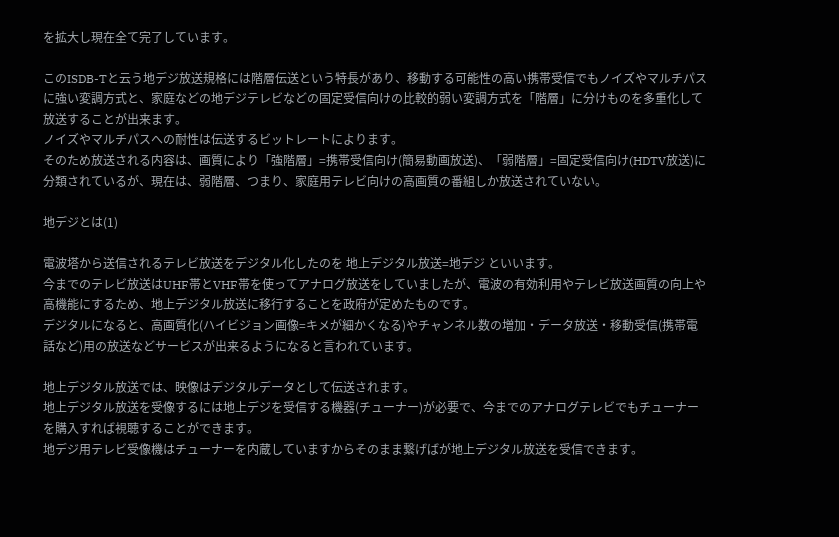を拡大し現在全て完了しています。

このISDB-Tと云う地デジ放送規格には階層伝送という特長があり、移動する可能性の高い携帯受信でもノイズやマルチパスに強い変調方式と、家庭などの地デジテレビなどの固定受信向けの比較的弱い変調方式を「階層」に分けものを多重化して放送することが出来ます。
ノイズやマルチパスへの耐性は伝送するビットレートによります。
そのため放送される内容は、画質により「強階層」=携帯受信向け(簡易動画放送)、「弱階層」=固定受信向け(HDTV放送)に分類されているが、現在は、弱階層、つまり、家庭用テレビ向けの高画質の番組しか放送されていない。

地デジとは(1)

電波塔から送信されるテレビ放送をデジタル化したのを 地上デジタル放送=地デジ といいます。
今までのテレビ放送はUHF帯とVHF帯を使ってアナログ放送をしていましたが、電波の有効利用やテレビ放送画質の向上や高機能にするため、地上デジタル放送に移行することを政府が定めたものです。
デジタルになると、高画質化(ハイビジョン画像=キメが細かくなる)やチャンネル数の増加・データ放送・移動受信(携帯電話など)用の放送などサービスが出来るようになると言われています。

地上デジタル放送では、映像はデジタルデータとして伝送されます。
地上デジタル放送を受像するには地上デジを受信する機器(チューナー)が必要で、今までのアナログテレビでもチューナーを購入すれば視聴することができます。
地デジ用テレビ受像機はチューナーを内蔵していますからそのまま繋げばが地上デジタル放送を受信できます。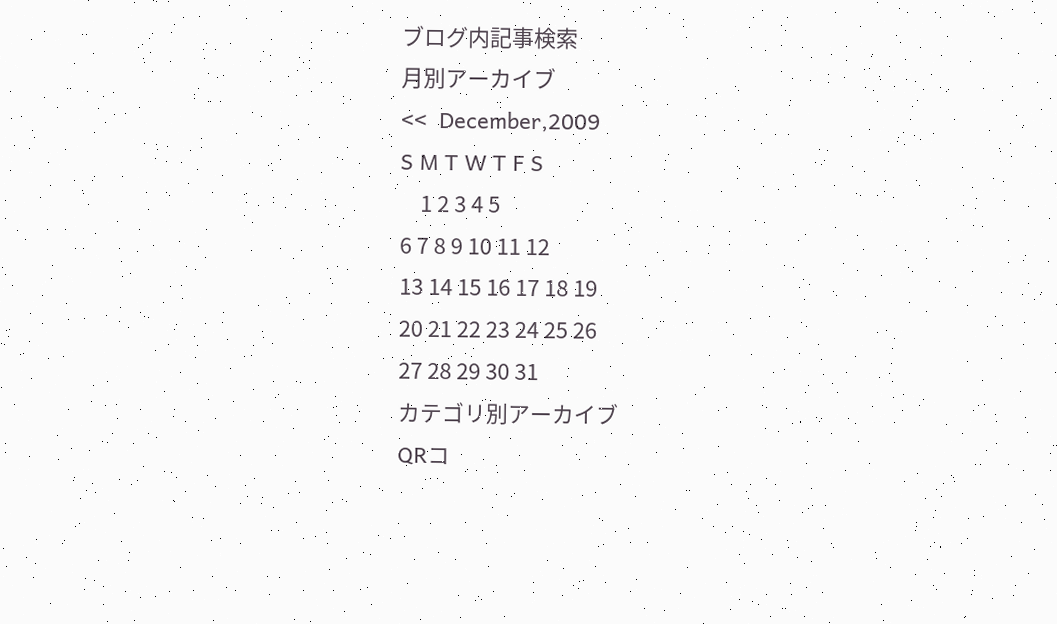ブログ内記事検索
月別アーカイブ
<<  December,2009
S M T W T F S
    1 2 3 4 5
6 7 8 9 10 11 12
13 14 15 16 17 18 19
20 21 22 23 24 25 26
27 28 29 30 31
カテゴリ別アーカイブ
QRコ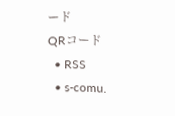ード
QRコード
  • RSS
  • s-comu.